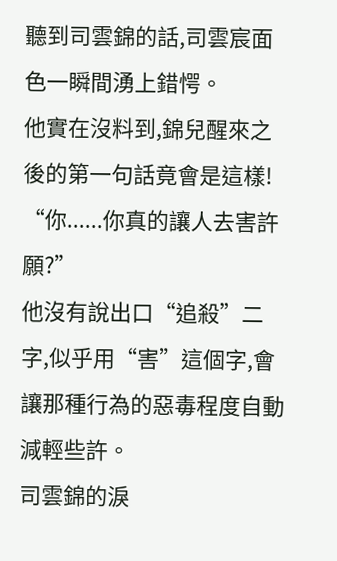聽到司雲錦的話,司雲宸面色一瞬間湧上錯愕。
他實在沒料到,錦兒醒來之後的第一句話竟會是這樣!
“你......你真的讓人去害許願?”
他沒有說出口“追殺”二字,似乎用“害”這個字,會讓那種行為的惡毒程度自動減輕些許。
司雲錦的淚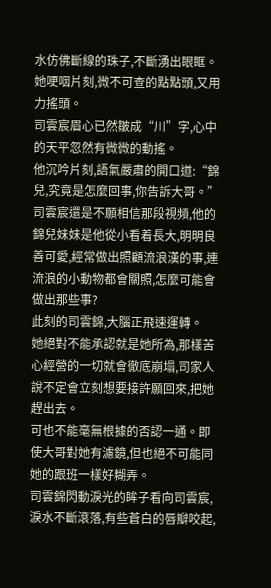水仿佛斷線的珠子,不斷湧出眼眶。她哽咽片刻,微不可查的點點頭,又用力搖頭。
司雲宸眉心已然皺成“川”字,心中的天平忽然有微微的動搖。
他沉吟片刻,語氣嚴肅的開口道:“錦兒,究竟是怎麼回事,你告訴大哥。”
司雲宸還是不願相信那段視頻,他的錦兒妹妹是他從小看着長大,明明良善可愛,經常做出照顧流浪漢的事,連流浪的小動物都會關照,怎麼可能會做出那些事?
此刻的司雲錦,大腦正飛速運轉。
她絕對不能承認就是她所為,那樣苦心經營的一切就會徹底崩塌,司家人說不定會立刻想要接許願回來,把她趕出去。
可也不能毫無根據的否認一通。即使大哥對她有濾鏡,但也絕不可能同她的跟班一樣好糊弄。
司雲錦閃動淚光的眸子看向司雲宸,淚水不斷滾落,有些蒼白的唇瓣咬起,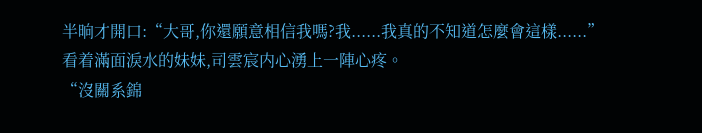半晌才開口:“大哥,你還願意相信我嗎?我......我真的不知道怎麼會這樣......”
看着滿面淚水的妹妹,司雲宸内心湧上一陣心疼。
“沒關系錦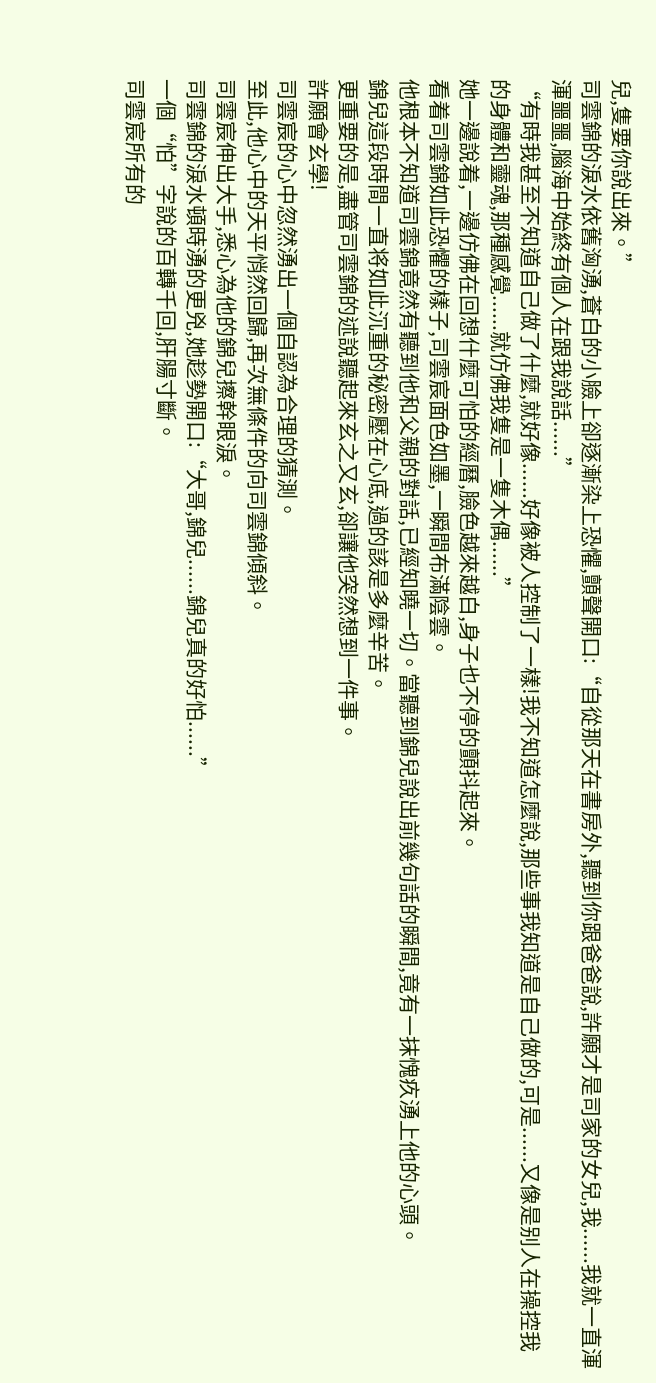兒,隻要你說出來。”
司雲錦的淚水依舊洶湧,蒼白的小臉上卻逐漸染上恐懼,顫聲開口:“自從那天在書房外,聽到你跟爸爸說,許願才是司家的女兒,我......我就一直渾渾噩噩,腦海中始終有個人在跟我說話......”
“有時我甚至不知道自己做了什麼,就好像......好像被人控制了一樣!我不知道怎麼說,那些事我知道是自己做的,可是......又像是别人在操控我的身體和靈魂,那種感覺......就仿佛我隻是一隻木偶......”
她一邊說着,一邊仿佛在回想什麼可怕的經曆,臉色越來越白,身子也不停的顫抖起來。
看着司雲錦如此恐懼的樣子,司雲宸面色如墨,一瞬間布滿陰雲。
他根本不知道司雲錦竟然有聽到他和父親的對話,已經知曉一切。當聽到錦兒說出前幾句話的瞬間,竟有一抹愧疚湧上他的心頭。
錦兒這段時間一直将如此沉重的秘密壓在心底,過的該是多麼辛苦。
更重要的是,盡管司雲錦的述說聽起來玄之又玄,卻讓他突然想到一件事。
許願會玄學!
司雲宸的心中忽然湧出一個自認為合理的猜測。
至此,他心中的天平悄然回歸,再次無條件的向司雲錦傾斜。
司雲宸伸出大手,悉心為他的錦兒擦幹眼淚。
司雲錦的淚水頓時湧的更兇,她趁勢開口:“大哥,錦兒......錦兒真的好怕......”
一個“怕”字說的百轉千回,肝腸寸斷。
司雲宸所有的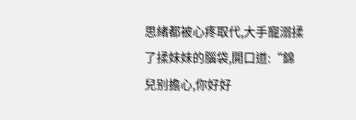思緒都被心疼取代,大手寵溺揉了揉妹妹的腦袋,開口道:“錦兒别擔心,你好好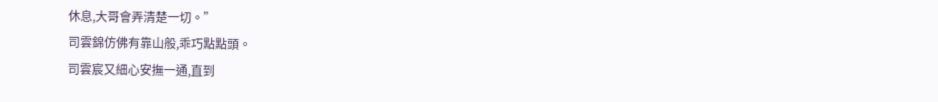休息,大哥會弄清楚一切。”
司雲錦仿佛有靠山般,乖巧點點頭。
司雲宸又細心安撫一通,直到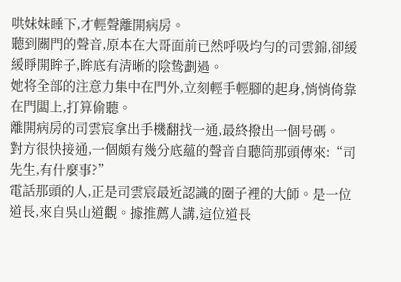哄妹妹睡下,才輕聲離開病房。
聽到關門的聲音,原本在大哥面前已然呼吸均勻的司雲錦,卻緩緩睜開眸子,眸底有清晰的陰鸷劃過。
她将全部的注意力集中在門外,立刻輕手輕腳的起身,悄悄倚靠在門闆上,打算偷聽。
離開病房的司雲宸拿出手機翻找一通,最終撥出一個号碼。
對方很快接通,一個頗有幾分底蘊的聲音自聽筒那頭傳來:“司先生,有什麼事?”
電話那頭的人,正是司雲宸最近認識的圈子裡的大師。是一位道長,來自吳山道觀。據推薦人講,這位道長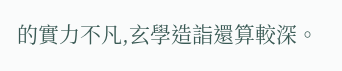的實力不凡,玄學造詣還算較深。